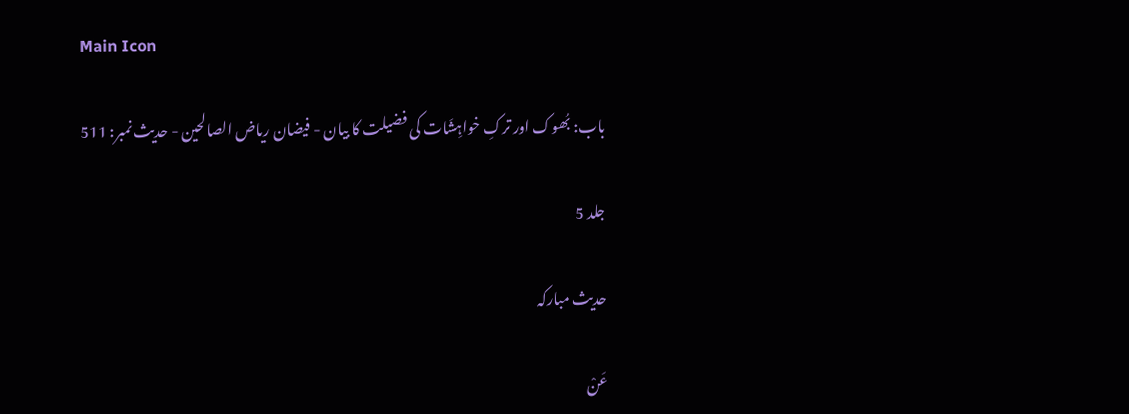Main Icon

باب: بُھوک اور ترکِ خواہِشَات کی فضیلت کا بیان - فیضان ریاض الصالحین - حدیث نمبر: 511

جلد 5

حدیث مبارکہ

عَنْ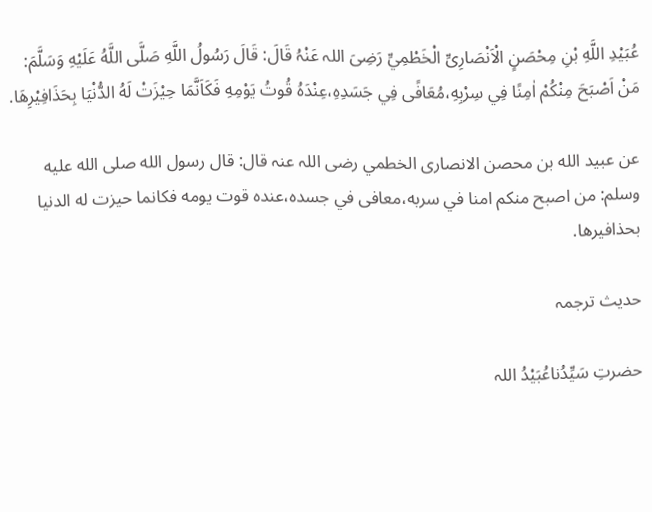عُبَيْدِ اللَّهِ بْنِ مِحْصَنٍ الْاَنْصَارِیِّ الْخَطْمِيِّ رَضِیَ اللہ عَنْہُ قَالَ: قَالَ رَسُولُ اللَّهِ صَلَّى اللَّهُ عَلَيْهِ وَسَلَّمَ: مَنْ اَصْبَحَ مِنْكُمْ اٰمِنًا فِي سِرْبِهِ،مُعَافًى فِي جَسَدِهِ،عِنْدَهُ قُوتُ يَوْمِهِ فَكَاَنَّمَا حِيْزَتْ لَهُ الدُّنْيَا بِحَذَافِیْرِھَا.

عن عبيد الله بن محصن الانصاری الخطمي رضی اللہ عنہ قال: قال رسول الله صلى الله عليه وسلم: من اصبح منكم امنا في سربه،معافى في جسده،عنده قوت يومه فكانما حيزت له الدنيا بحذافیرھا.

حدیث ترجمہ

حضرتِ سَیِّدُناعُبَیْدُ اللہ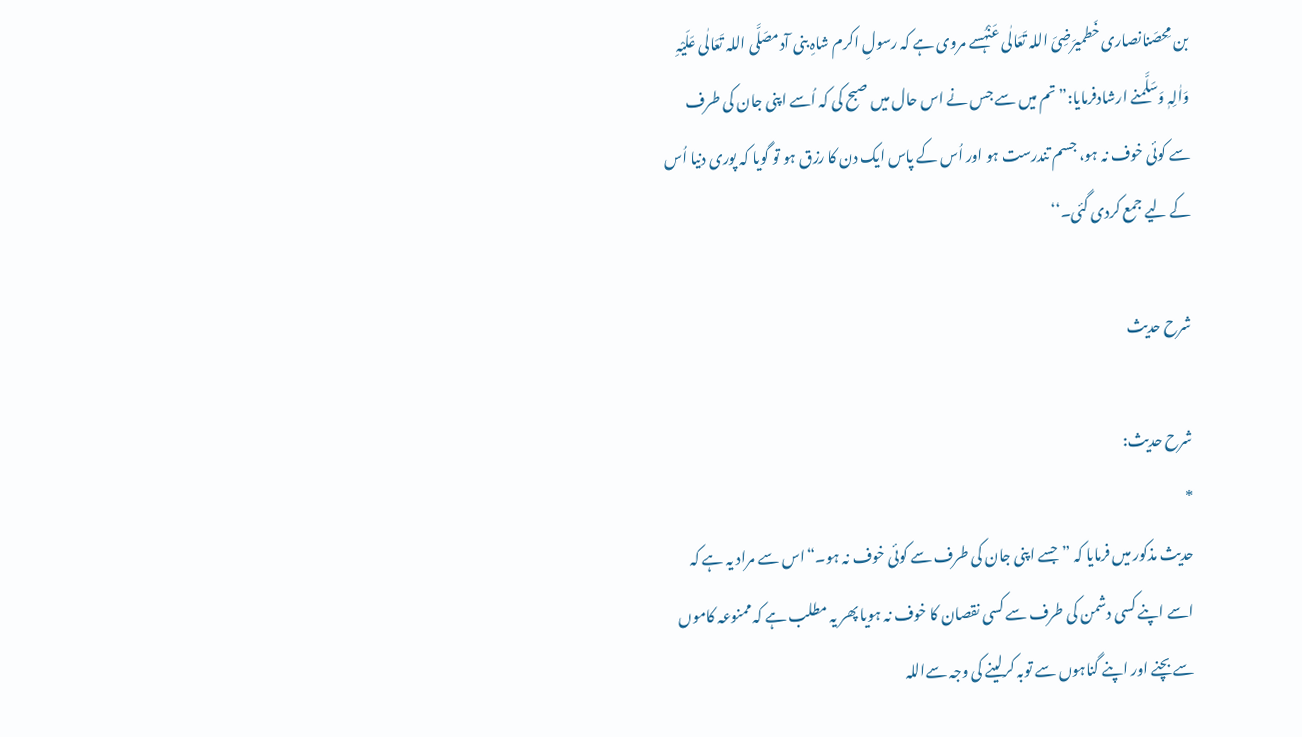بن مِحصَنانصاری خَطمیرَضِیَ اللہ تَعَالٰی عَنْہُسے مروی ہے کہ رسولِ اکرم شاہِ بنی آدمصَلَّی اللہ تَعَالٰی عَلَیْہِ وَاٰلِہٖ وَسَلَّمنے ارشادفرمایا:” تم میں سے جس نے اس حال میں صبح کی کہ اُسے اپنی جان کی طرف سے کوئی خوف نہ ہو، جسم تندرست ہو اور اُس کے پاس ایک دن کا رزق ہو تو گویا کہ پوری دنیا اُس کے لیے جمع کردی گئی۔‘‘

شرح حدیث

شرح حدیث:
*
حدیث مذکور میں فرمایا کہ ”جسے اپنی جان کی طرف سے کوئی خوف نہ ہو۔“اس سے مراد یہ ہے کہ اسے اپنے کسی دشمن کی طرف سے کسی نقصان کا خوف نہ ہویا پھر یہ مطلب ہے کہ ممنوعہ کاموں سے بچنے اور اپنے گناہوں سے توبہ کرلینے کی وجہ سےاللہ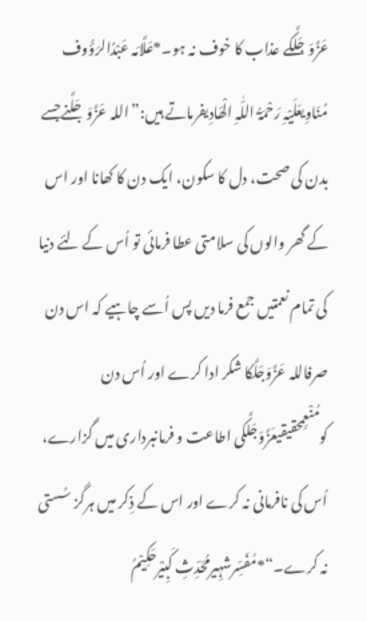عَزَّوَجَلَّکے عذاب کا خوف نہ ہو۔*عَلَّامَہ عَبْدُالرَؤُوف مُنَاوِیعَلَیْہِ رَحْمَۃُ اللّٰہِ الْھَادِیفرماتے ہیں:”اللہ عَزَّوَجَلَّنےجسے بدن کی صحت، دل کا سکون، ایک دن کا کھانا اور اس کے گھر والوں کی سلامتی عطا فرمائی تو اُس کے لئے دنیا کی تمام نعمتیں جمع فرما دیں پس اُسے چاہیے کہ اس دن صرفاللہ عَزَّوَجَلَّکا شکر ادا کرے اور اُس دن کومُنْعِمِحقیقیعَزَّوَجَلَّکی اطاعت و فرمانبرداری میں گزارے، اُس کی نافرمانی نہ کرے اور اس کے ذِکر میں ہرگز سُستی نہ کرے۔“*مُفَسِّرشہِیرمُحَدِّثِ کَبِیْرحَکِیْمُ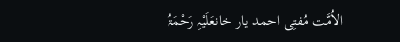الاُمَّت مُفتِی احمد یار خانعَلَیْہِ رَحْمَۃُ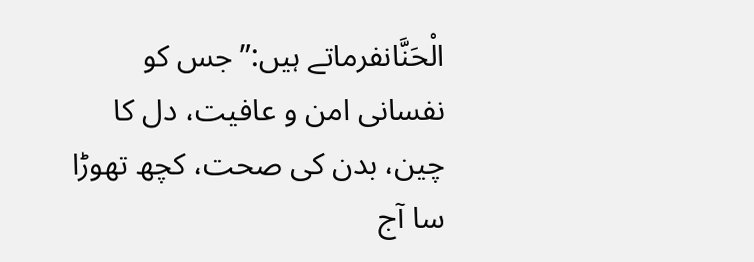الْحَنَّانفرماتے ہیں:”جس کو نفسانی امن و عافیت، دل کا چین، بدن کی صحت، کچھ تھوڑا سا آج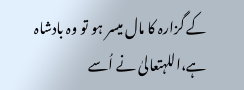کے گزارہ کا مال میسر ہو تو وہ بادشاہ ہے،اللہتعالیٰ نے اُسے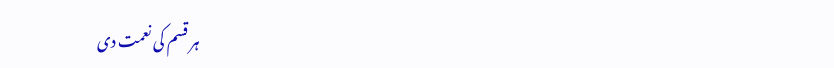ہر قسم کی نعمت دی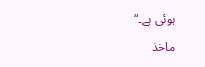ہوئی ہے۔“

ماخذ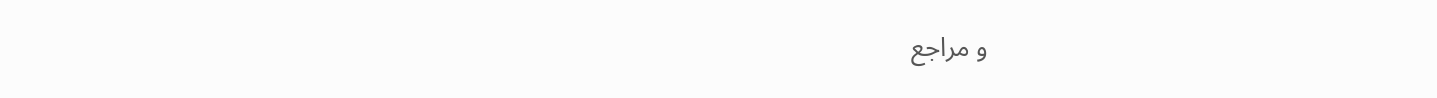و مراجع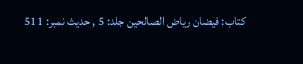کتاب: فیضان ریاض الصالحین جلد: 5 , حدیث نمبر: 511